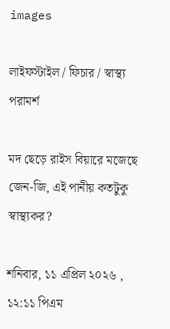images

লাইফস্টাইল / ফিচার / স্বাস্থ্য পরামর্শ

মদ ছেড়ে রাইস বিয়ারে মজেছে জেন-জি, এই পানীয় কতটুকু স্বাস্থ্যকর?

শনিবার, ১১ এপ্রিল ২০২৬ , ১২:১১ পিএম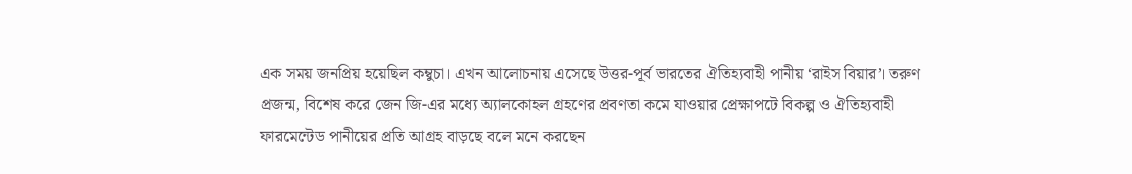এক সময় জনপ্রিয় হয়েছিল কম্বুচা। এখন আলোচনায় এসেছে উত্তর-পূর্ব ভারতের ঐতিহ্যবাহী পানীয় ‘রাইস বিয়ার’। তরুণ প্রজন্ম, বিশেষ করে জেন জি-এর মধ্যে অ্যালকোহল গ্রহণের প্রবণতা কমে যাওয়ার প্রেক্ষাপটে বিকল্প ও ঐতিহ্যবাহী ফারমেন্টেড পানীয়ের প্রতি আগ্রহ বাড়ছে বলে মনে করছেন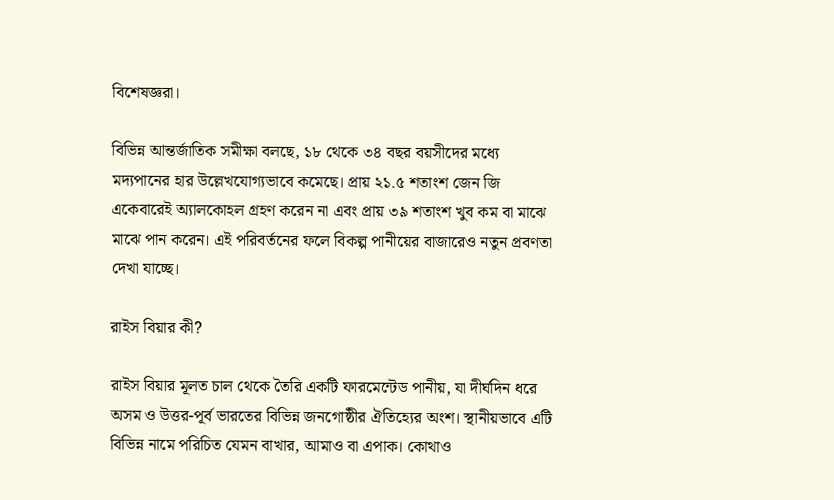বিশেষজ্ঞরা।

বিভিন্ন আন্তর্জাতিক সমীক্ষা বলছে, ১৮ থেকে ৩৪ বছর বয়সীদের মধ্যে মদ্যপানের হার উল্লেখযোগ্যভাবে কমেছে। প্রায় ২১.৫ শতাংশ জেন জি একেবারেই অ্যালকোহল গ্রহণ করেন না এবং প্রায় ৩৯ শতাংশ খুব কম বা মাঝে মাঝে পান করেন। এই পরিবর্তনের ফলে বিকল্প পানীয়ের বাজারেও নতুন প্রবণতা দেখা যাচ্ছে।

রাইস বিয়ার কী?

রাইস বিয়ার মূলত চাল থেকে তৈরি একটি ফারমেন্টেড পানীয়, যা দীর্ঘদিন ধরে অসম ও উত্তর-পূর্ব ভারতের বিভিন্ন জনগোষ্ঠীর ঐতিহ্যের অংশ। স্থানীয়ভাবে এটি বিভিন্ন নামে পরিচিত যেমন বাখার, আমাও বা এপাক। কোথাও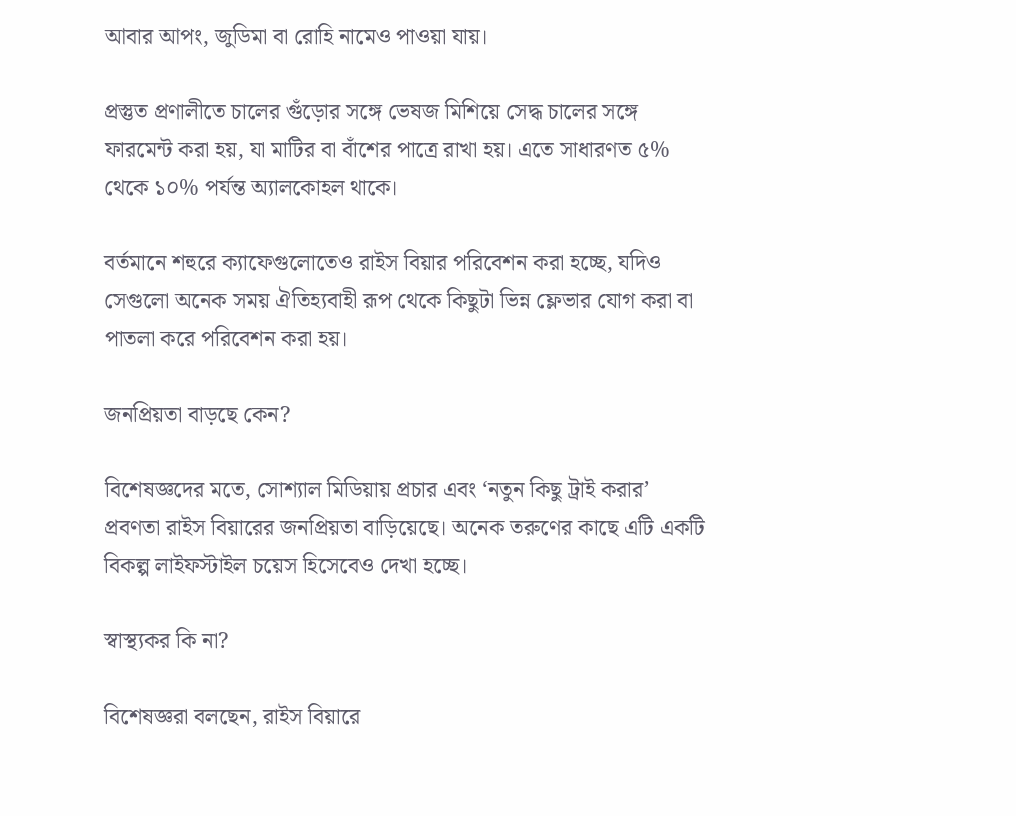আবার আপং, জুডিমা বা রোহি নামেও পাওয়া যায়।

প্রস্তুত প্রণালীতে চালের গুঁড়োর সঙ্গে ভেষজ মিশিয়ে সেদ্ধ চালের সঙ্গে ফারমেন্ট করা হয়, যা মাটির বা বাঁশের পাত্রে রাখা হয়। এতে সাধারণত ৫% থেকে ১০% পর্যন্ত অ্যালকোহল থাকে।

বর্তমানে শহুরে ক্যাফেগুলোতেও রাইস বিয়ার পরিবেশন করা হচ্ছে, যদিও সেগুলো অনেক সময় ঐতিহ্যবাহী রূপ থেকে কিছুটা ভিন্ন ফ্লেভার যোগ করা বা পাতলা করে পরিবেশন করা হয়।

জনপ্রিয়তা বাড়ছে কেন?

বিশেষজ্ঞদের মতে, সোশ্যাল মিডিয়ায় প্রচার এবং ‘নতুন কিছু ট্রাই করার’ প্রবণতা রাইস বিয়ারের জনপ্রিয়তা বাড়িয়েছে। অনেক তরুণের কাছে এটি একটি বিকল্প লাইফস্টাইল চয়েস হিসেবেও দেখা হচ্ছে।

স্বাস্থ্যকর কি না?

বিশেষজ্ঞরা বলছেন, রাইস বিয়ারে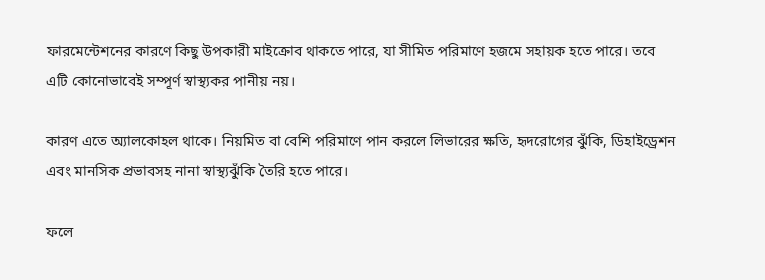ফারমেন্টেশনের কারণে কিছু উপকারী মাইক্রোব থাকতে পারে, যা সীমিত পরিমাণে হজমে সহায়ক হতে পারে। তবে এটি কোনোভাবেই সম্পূর্ণ স্বাস্থ্যকর পানীয় নয়।

কারণ এতে অ্যালকোহল থাকে। নিয়মিত বা বেশি পরিমাণে পান করলে লিভারের ক্ষতি, হৃদরোগের ঝুঁকি, ডিহাইড্রেশন এবং মানসিক প্রভাবসহ নানা স্বাস্থ্যঝুঁকি তৈরি হতে পারে।

ফলে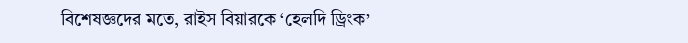বিশেষজ্ঞদের মতে, রাইস বিয়ারকে ‘হেলদি ড্রিংক’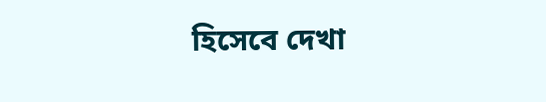হিসেবে দেখা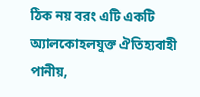ঠিক নয় বরং এটি একটি অ্যালকোহলযুক্ত ঐতিহ্যবাহী পানীয়,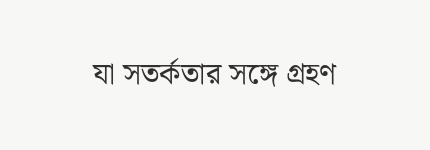যা সতর্কতার সঙ্গে গ্রহণ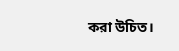করা উচিত।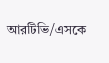আরটিভি/এসকে